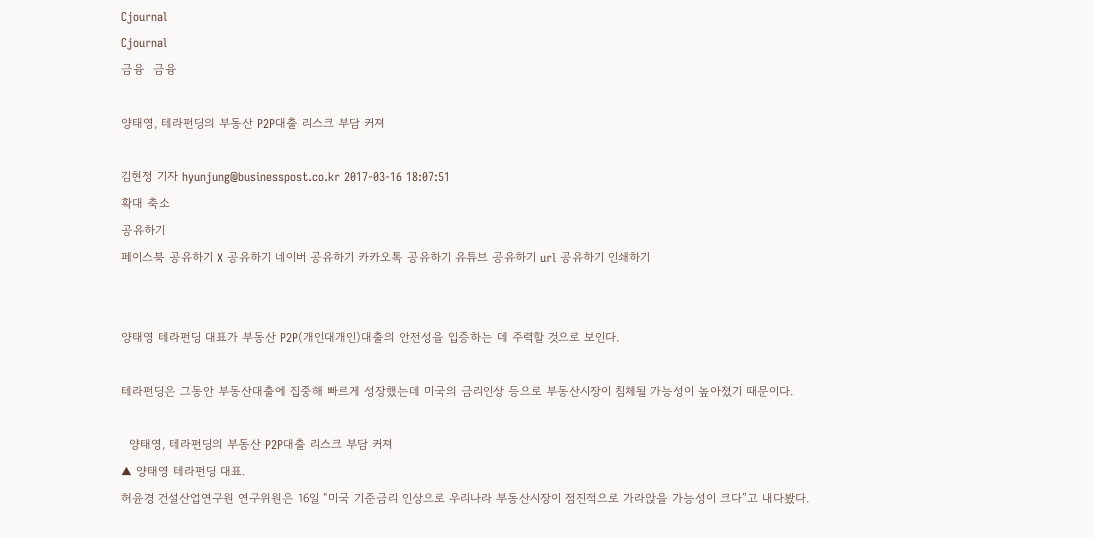Cjournal
Cjournal
금융  금융

양태영, 테라펀딩의 부동산 P2P대출 리스크 부담 커져

김현정 기자 hyunjung@businesspost.co.kr 2017-03-16 18:07:51
확대 축소
공유하기
페이스북 공유하기 X 공유하기 네이버 공유하기 카카오톡 공유하기 유튜브 공유하기 url 공유하기 인쇄하기


양태영 테라펀딩 대표가 부동산 P2P(개인대개인)대출의 안전성을 입증하는 데 주력할 것으로 보인다.

테라펀딩은 그동안 부동산대출에 집중해 빠르게 성장했는데 미국의 금리인상 등으로 부동산시장이 침체될 가능성이 높아졌기 때문이다.

  양태영, 테라펀딩의 부동산 P2P대출 리스크 부담 커져
▲ 양태영 테라펀딩 대표.
허윤경 건설산업연구원 연구위원은 16일 “미국 기준금리 인상으로 우리나라 부동산시장이 점진적으로 가라앉을 가능성이 크다”고 내다봤다.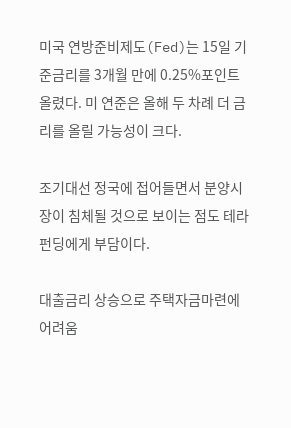미국 연방준비제도(Fed)는 15일 기준금리를 3개월 만에 0.25%포인트 올렸다. 미 연준은 올해 두 차례 더 금리를 올릴 가능성이 크다.

조기대선 정국에 접어들면서 분양시장이 침체될 것으로 보이는 점도 테라펀딩에게 부담이다.

대출금리 상승으로 주택자금마련에 어려움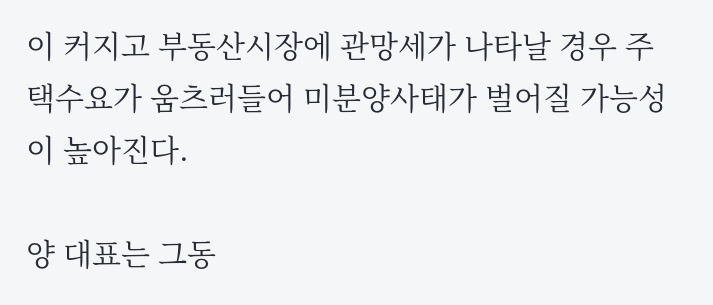이 커지고 부동산시장에 관망세가 나타날 경우 주택수요가 움츠러들어 미분양사태가 벌어질 가능성이 높아진다.

양 대표는 그동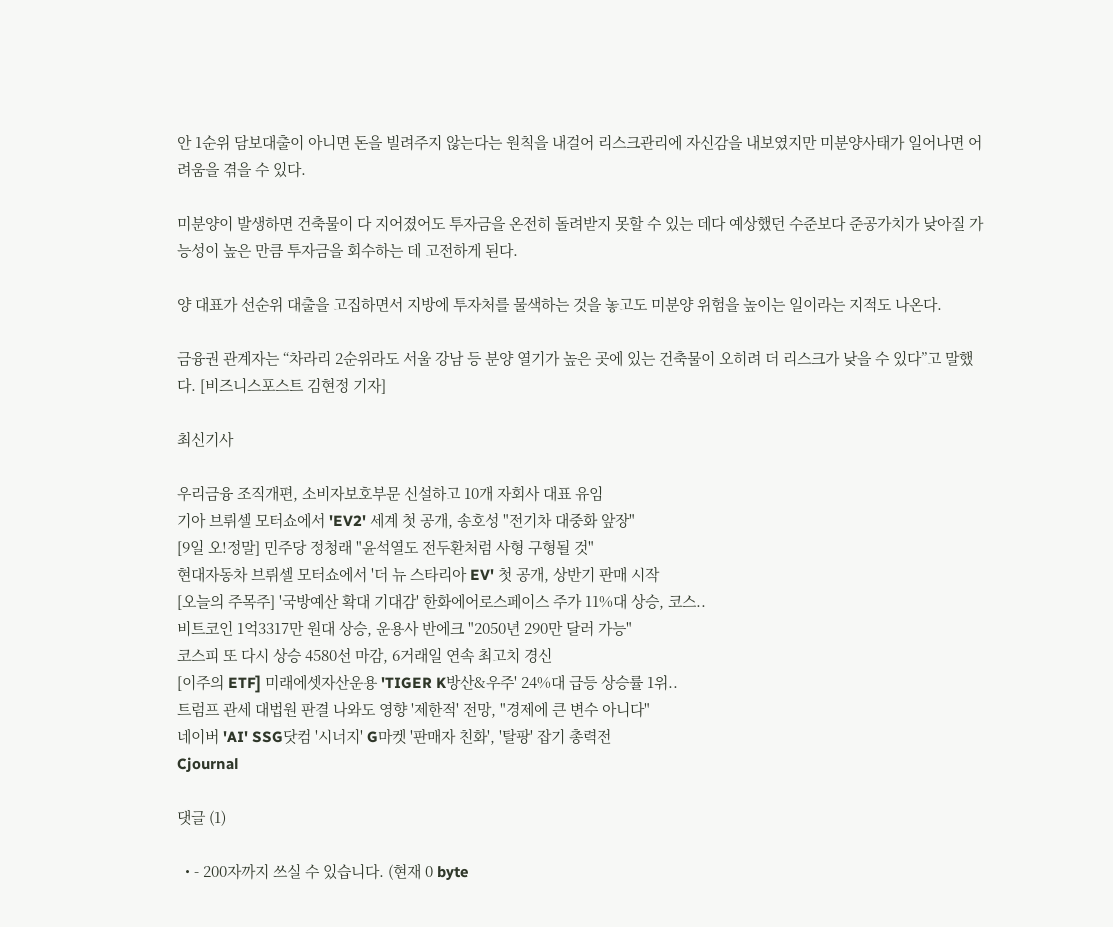안 1순위 담보대출이 아니면 돈을 빌려주지 않는다는 원칙을 내걸어 리스크관리에 자신감을 내보였지만 미분양사태가 일어나면 어려움을 겪을 수 있다.

미분양이 발생하면 건축물이 다 지어졌어도 투자금을 온전히 돌려받지 못할 수 있는 데다 예상했던 수준보다 준공가치가 낮아질 가능성이 높은 만큼 투자금을 회수하는 데 고전하게 된다.

양 대표가 선순위 대출을 고집하면서 지방에 투자처를 물색하는 것을 놓고도 미분양 위험을 높이는 일이라는 지적도 나온다.

금융권 관계자는 “차라리 2순위라도 서울 강남 등 분양 열기가 높은 곳에 있는 건축물이 오히려 더 리스크가 낮을 수 있다”고 말했다. [비즈니스포스트 김현정 기자]

최신기사

우리금융 조직개편, 소비자보호부문 신설하고 10개 자회사 대표 유임
기아 브뤼셀 모터쇼에서 'EV2' 세계 첫 공개, 송호성 "전기차 대중화 앞장"
[9일 오!정말] 민주당 정청래 "윤석열도 전두환처럼 사형 구형될 것"
현대자동차 브뤼셀 모터쇼에서 '더 뉴 스타리아 EV' 첫 공개, 상반기 판매 시작
[오늘의 주목주] '국방예산 확대 기대감' 한화에어로스페이스 주가 11%대 상승, 코스..
비트코인 1억3317만 원대 상승, 운용사 반에크 "2050년 290만 달러 가능"
코스피 또 다시 상승 4580선 마감, 6거래일 연속 최고치 경신
[이주의 ETF] 미래에셋자산운용 'TIGER K방산&우주' 24%대 급등 상승률 1위..
트럼프 관세 대법원 판결 나와도 영향 '제한적' 전망, "경제에 큰 변수 아니다"
네이버 'AI' SSG닷컴 '시너지' G마켓 '판매자 친화', '탈팡' 잡기 총력전
Cjournal

댓글 (1)

  • - 200자까지 쓰실 수 있습니다. (현재 0 byte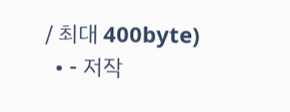/ 최대 400byte)
  • - 저작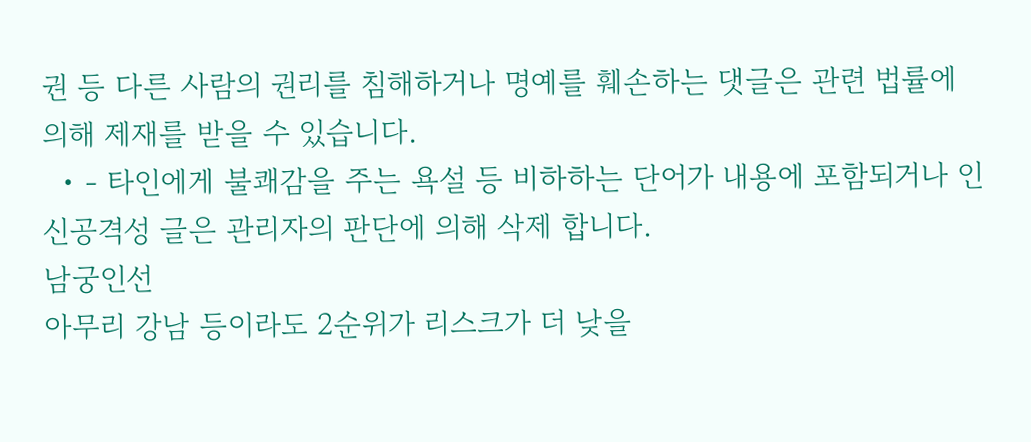권 등 다른 사람의 권리를 침해하거나 명예를 훼손하는 댓글은 관련 법률에 의해 제재를 받을 수 있습니다.
  • - 타인에게 불쾌감을 주는 욕설 등 비하하는 단어가 내용에 포함되거나 인신공격성 글은 관리자의 판단에 의해 삭제 합니다.
남궁인선
아무리 강남 등이라도 2순위가 리스크가 더 낮을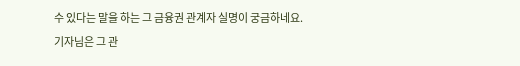수 있다는 말을 하는 그 금융권 관계자 실명이 궁금하네요.
기자님은 그 관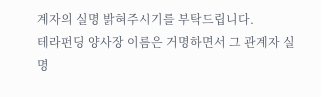계자의 실명 밝혀주시기를 부탁드립니다.
테라펀딩 양사장 이름은 거명하면서 그 관계자 실명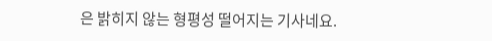은 밝히지 않는 형평성 떨어지는 기사네요.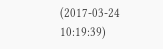(2017-03-24 10:19:39)